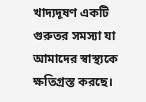খাদ্যদূষণ একটি গুরুতর সমস্যা যা আমাদের স্বাস্থ্যকে ক্ষতিগ্রস্ত করছে।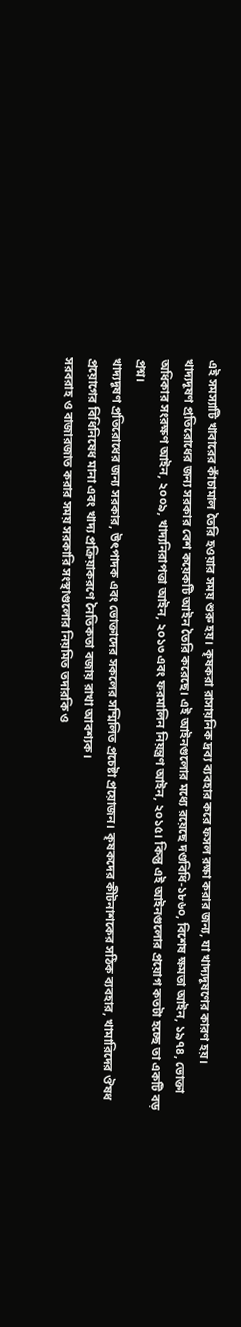এই সমস্যাটি খাবারের কাঁচামাল তৈরি হওয়ার সময় শুরু হয়। কৃষকরা রাসায়নিক দ্রব্য ব্যবহার করে ফসল রক্ষা করার জন্য, যা খাদ্যদূষণের কারণ হয়।
খাদ্যদূষণ প্রতিরোধের জন্য সরকার বেশ কয়েকটি আইন তৈরি করেছে। এই আইনগুলোর মধ্যে রয়েছে দণ্ডবিধি-১৮৬০, বিশেষ ক্ষমতা আইন, ১৯৭৪, ভোক্তা অধিকার সংরক্ষণ আইন, ২০০৯, খাদ্যনিরাপত্তা আইন, ২০১৩ এবং ফরমালিন নিয়ন্ত্রণ আইন, ২০১৫। কিন্তু এই আইনগুলোর প্রয়োগ কতটা হচ্ছে তা একটি বড় প্রশ্ন।
খাদ্যদূষণ প্রতিরোধের জন্য সরকার, উৎপাদক এবং ভোক্তাদের সকলের সম্মিলিত প্রচেষ্টা প্রয়োজন। কৃষকদের কীটনাশকের সঠিক ব্যবহার, খামারিদের ঔষধ প্রয়োগের বিধিনিষেধ মানা এবং খাদ্য প্রক্রিয়াকরণে নৈতিকতা বজায় রাখা আবশ্যক।
সরবরাহ ও বাজারজাত করার সময় সরকারি সংস্থাগুলোর নিয়মিত তদারকি ও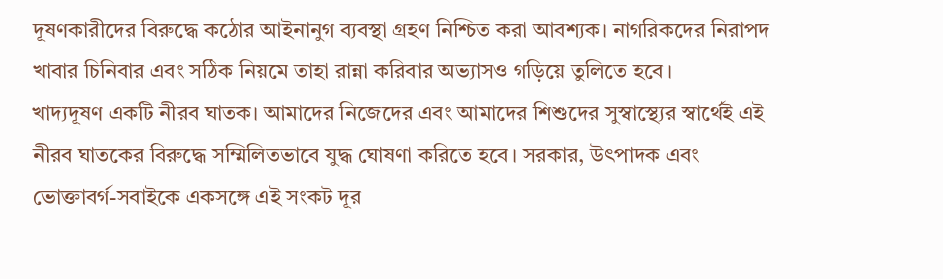দূষণকারীদের বিরুদ্ধে কঠোর আইনানুগ ব্যবস্থা গ্রহণ নিশ্চিত করা আবশ্যক। নাগরিকদের নিরাপদ খাবার চিনিবার এবং সঠিক নিয়মে তাহা রান্না করিবার অভ্যাসও গড়িয়ে তুলিতে হবে।
খাদ্যদূষণ একটি নীরব ঘাতক। আমাদের নিজেদের এবং আমাদের শিশুদের সুস্বাস্থ্যের স্বার্থেই এই নীরব ঘাতকের বিরুদ্ধে সম্মিলিতভাবে যুদ্ধ ঘোষণা করিতে হবে। সরকার, উৎপাদক এবং ভোক্তাবর্গ-সবাইকে একসঙ্গে এই সংকট দূর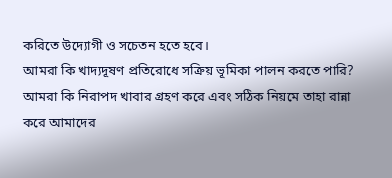করিতে উদ্যোগী ও সচেতন হতে হবে।
আমরা কি খাদ্যদূষণ প্রতিরোধে সক্রিয় ভূমিকা পালন করতে পারি? আমরা কি নিরাপদ খাবার গ্রহণ করে এবং সঠিক নিয়মে তাহা রান্না করে আমাদের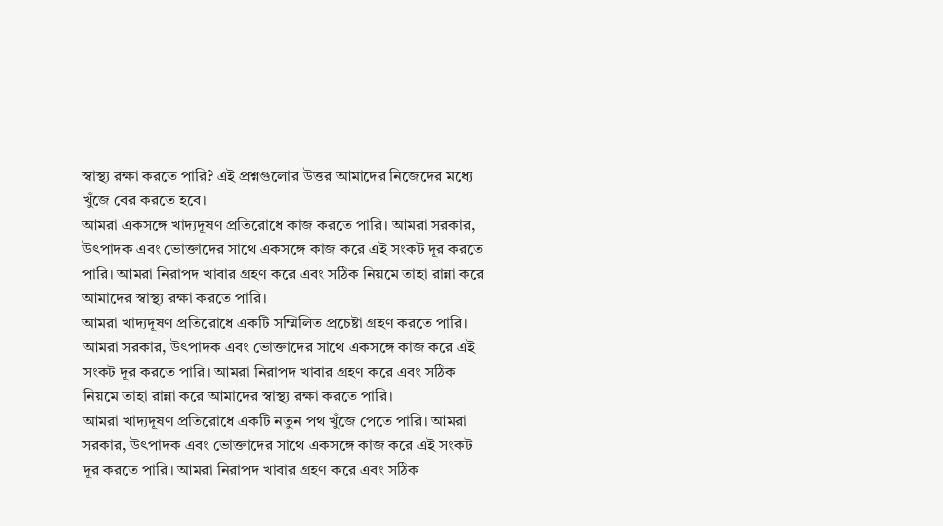স্বাস্থ্য রক্ষা করতে পারি? এই প্রশ্নগুলোর উত্তর আমাদের নিজেদের মধ্যে খুঁজে বের করতে হবে।
আমরা একসঙ্গে খাদ্যদূষণ প্রতিরোধে কাজ করতে পারি। আমরা সরকার, উৎপাদক এবং ভোক্তাদের সাথে একসঙ্গে কাজ করে এই সংকট দূর করতে পারি। আমরা নিরাপদ খাবার গ্রহণ করে এবং সঠিক নিয়মে তাহা রান্না করে আমাদের স্বাস্থ্য রক্ষা করতে পারি।
আমরা খাদ্যদূষণ প্রতিরোধে একটি সম্মিলিত প্রচেষ্টা গ্রহণ করতে পারি। আমরা সরকার, উৎপাদক এবং ভোক্তাদের সাথে একসঙ্গে কাজ করে এই সংকট দূর করতে পারি। আমরা নিরাপদ খাবার গ্রহণ করে এবং সঠিক নিয়মে তাহা রান্না করে আমাদের স্বাস্থ্য রক্ষা করতে পারি।
আমরা খাদ্যদূষণ প্রতিরোধে একটি নতুন পথ খুঁজে পেতে পারি। আমরা সরকার, উৎপাদক এবং ভোক্তাদের সাথে একসঙ্গে কাজ করে এই সংকট দূর করতে পারি। আমরা নিরাপদ খাবার গ্রহণ করে এবং সঠিক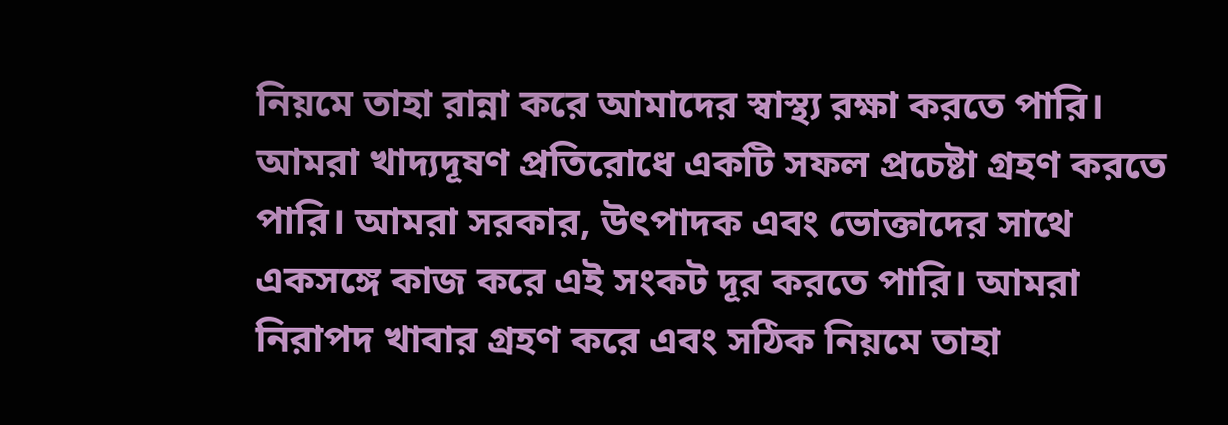নিয়মে তাহা রান্না করে আমাদের স্বাস্থ্য রক্ষা করতে পারি।
আমরা খাদ্যদূষণ প্রতিরোধে একটি সফল প্রচেষ্টা গ্রহণ করতে পারি। আমরা সরকার, উৎপাদক এবং ভোক্তাদের সাথে একসঙ্গে কাজ করে এই সংকট দূর করতে পারি। আমরা নিরাপদ খাবার গ্রহণ করে এবং সঠিক নিয়মে তাহা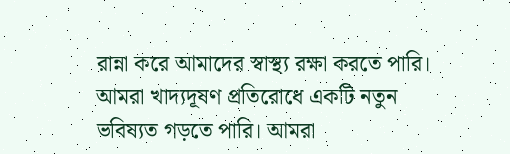রান্না করে আমাদের স্বাস্থ্য রক্ষা করতে পারি।
আমরা খাদ্যদূষণ প্রতিরোধে একটি নতুন ভবিষ্যত গড়তে পারি। আমরা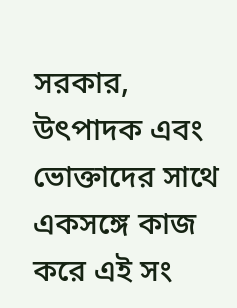সরকার, উৎপাদক এবং ভোক্তাদের সাথে একসঙ্গে কাজ করে এই সং